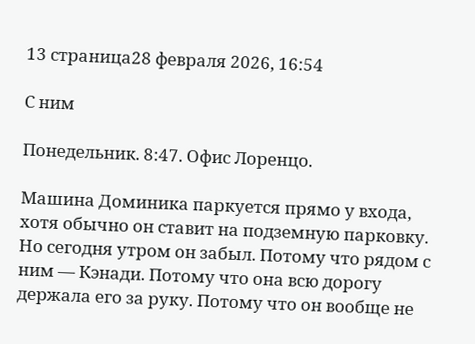13 страница28 февраля 2026, 16:54

С ним

Понедельник. 8:47. Офис Лоренцо.

Машина Доминика паркуется прямо у входа, хотя обычно он ставит на подземную парковку. Но сегодня утром он забыл. Потому что рядом с ним — Кэнади. Потому что она всю дорогу держала его за руку. Потому что он вообще не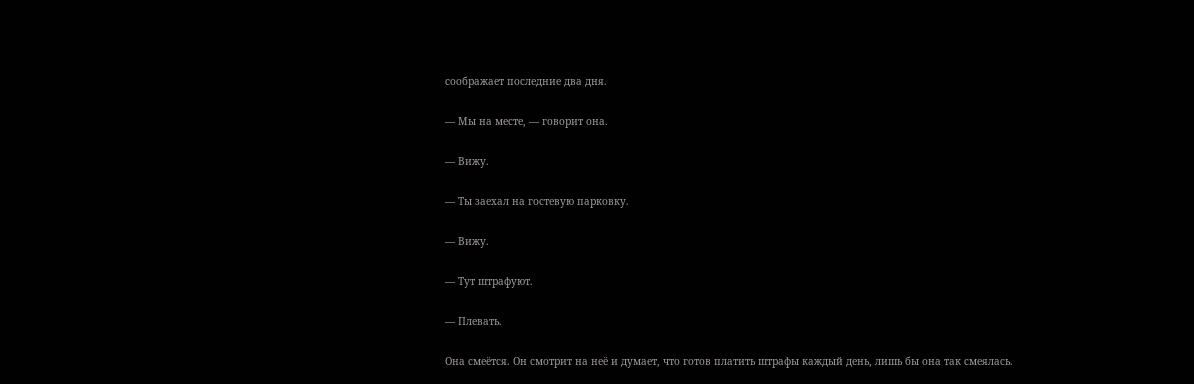соображает последние два дня.

— Мы на месте, — говорит она.

— Вижу.

— Ты заехал на гостевую парковку.

— Вижу.

— Тут штрафуют.

— Плевать.

Она смеётся. Он смотрит на неё и думает, что готов платить штрафы каждый день, лишь бы она так смеялась.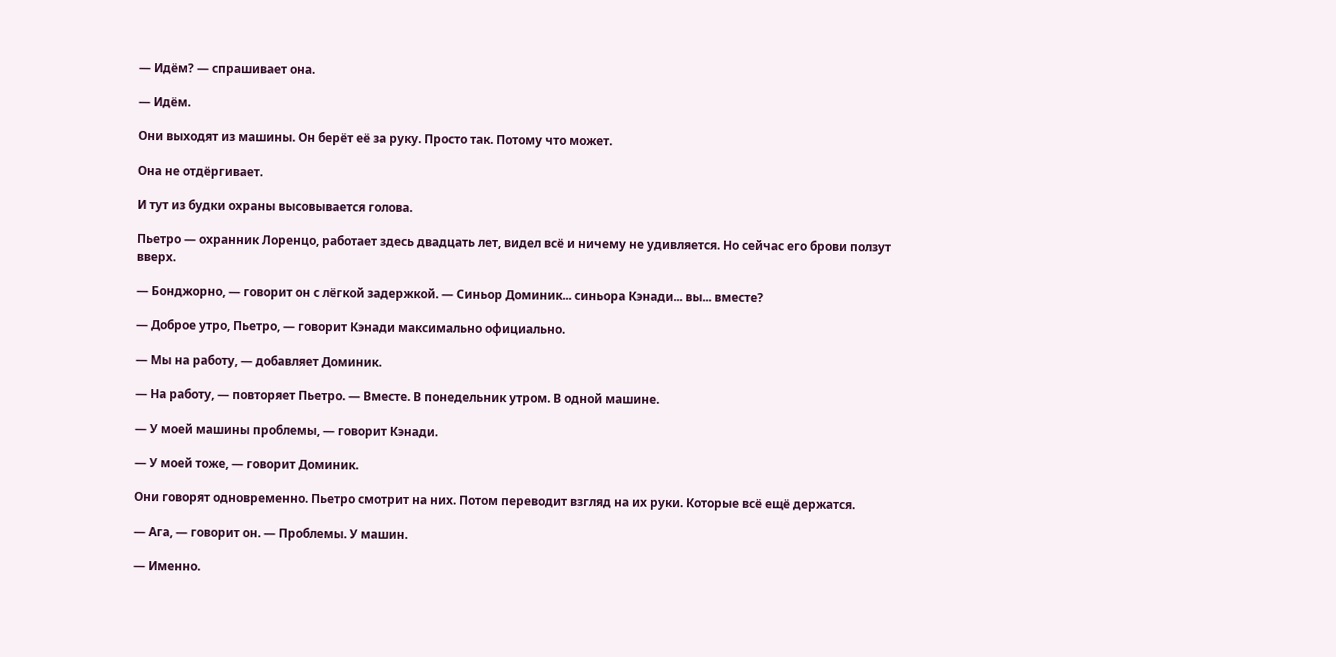— Идём? — спрашивает она.

— Идём.

Они выходят из машины. Он берёт её за руку. Просто так. Потому что может.

Она не отдёргивает.

И тут из будки охраны высовывается голова.

Пьетро — охранник Лоренцо, работает здесь двадцать лет, видел всё и ничему не удивляется. Но сейчас его брови ползут вверх.

— Бонджорно, — говорит он с лёгкой задержкой. — Синьор Доминик... синьора Кэнади... вы... вместе?

— Доброе утро, Пьетро, — говорит Кэнади максимально официально.

— Мы на работу, — добавляет Доминик.

— На работу, — повторяет Пьетро. — Вместе. В понедельник утром. В одной машине.

— У моей машины проблемы, — говорит Кэнади.

— У моей тоже, — говорит Доминик.

Они говорят одновременно. Пьетро смотрит на них. Потом переводит взгляд на их руки. Которые всё ещё держатся.

— Ага, — говорит он. — Проблемы. У машин.

— Именно.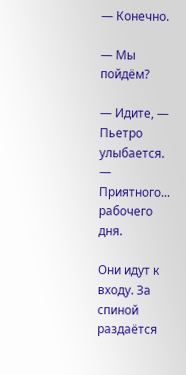— Конечно.

— Мы пойдём?

— Идите, — Пьетро улыбается. — Приятного... рабочего дня.

Они идут к входу. За спиной раздаётся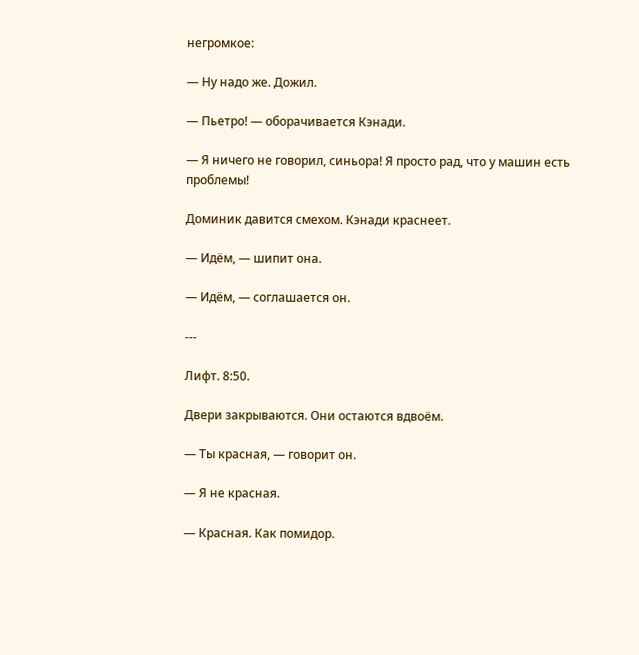негромкое:

— Ну надо же. Дожил.

— Пьетро! — оборачивается Кэнади.

— Я ничего не говорил, синьора! Я просто рад, что у машин есть проблемы!

Доминик давится смехом. Кэнади краснеет.

— Идём, — шипит она.

— Идём, — соглашается он.

---

Лифт. 8:50.

Двери закрываются. Они остаются вдвоём.

— Ты красная, — говорит он.

— Я не красная.

— Красная. Как помидор.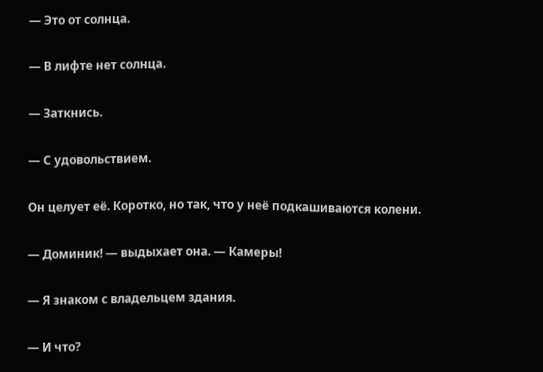— Это от солнца.

— В лифте нет солнца.

— Заткнись.

— С удовольствием.

Он целует её. Коротко, но так, что у неё подкашиваются колени.

— Доминик! — выдыхает она. — Камеры!

— Я знаком с владельцем здания.

— И что?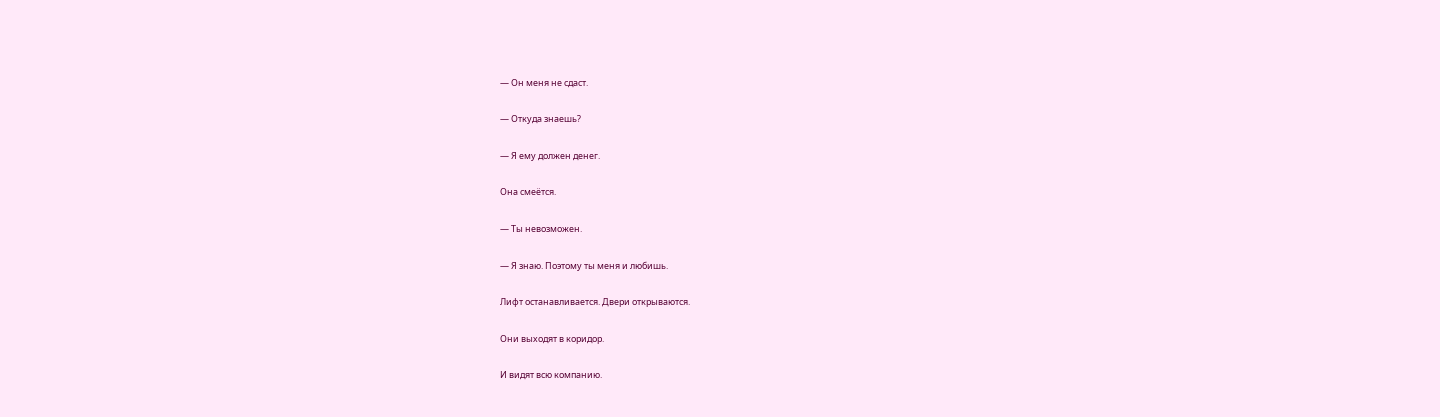— Он меня не сдаст.

— Откуда знаешь?

— Я ему должен денег.

Она смеётся.

— Ты невозможен.

— Я знаю. Поэтому ты меня и любишь.

Лифт останавливается. Двери открываются.

Они выходят в коридор.

И видят всю компанию.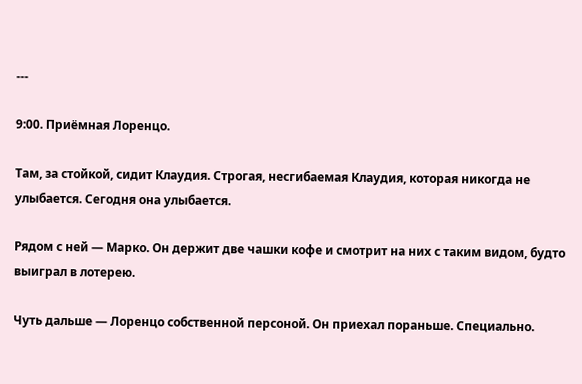---

9:00. Приёмная Лоренцо.

Там, за стойкой, сидит Клаудия. Строгая, несгибаемая Клаудия, которая никогда не улыбается. Сегодня она улыбается.

Рядом с ней — Марко. Он держит две чашки кофе и смотрит на них с таким видом, будто выиграл в лотерею.

Чуть дальше — Лоренцо собственной персоной. Он приехал пораньше. Специально.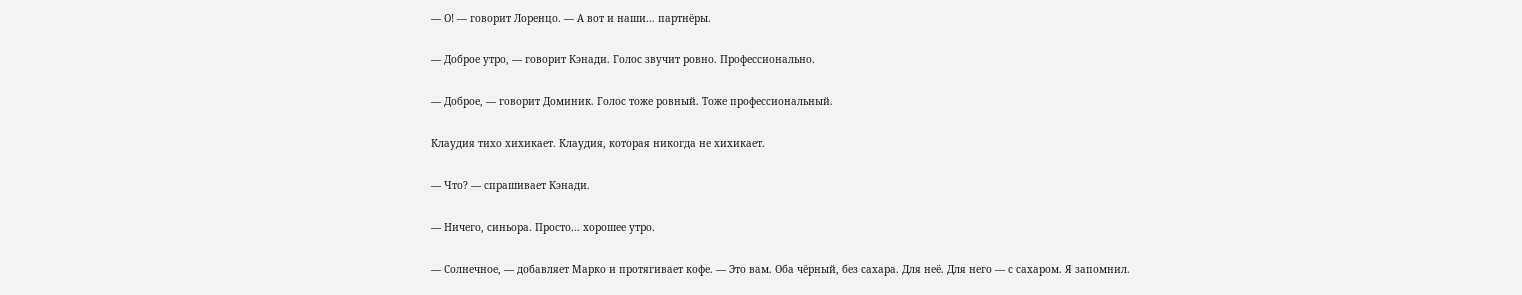— О! — говорит Лоренцо. — А вот и наши... партнёры.

— Доброе утро, — говорит Кэнади. Голос звучит ровно. Профессионально.

— Доброе, — говорит Доминик. Голос тоже ровный. Тоже профессиональный.

Клаудия тихо хихикает. Клаудия, которая никогда не хихикает.

— Что? — спрашивает Кэнади.

— Ничего, синьора. Просто... хорошее утро.

— Солнечное, — добавляет Марко и протягивает кофе. — Это вам. Оба чёрный, без сахара. Для неё. Для него — с сахаром. Я запомнил.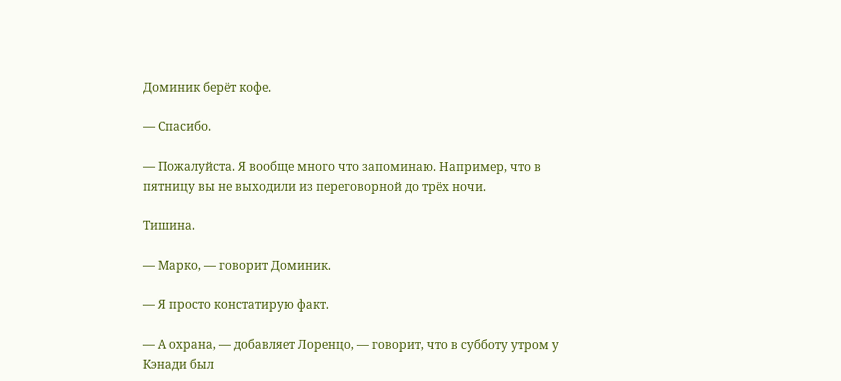Доминик берёт кофе.

— Спасибо.

— Пожалуйста. Я вообще много что запоминаю. Например, что в пятницу вы не выходили из переговорной до трёх ночи.

Тишина.

— Марко, — говорит Доминик.

— Я просто констатирую факт.

— А охрана, — добавляет Лоренцо, — говорит, что в субботу утром у Кэнади был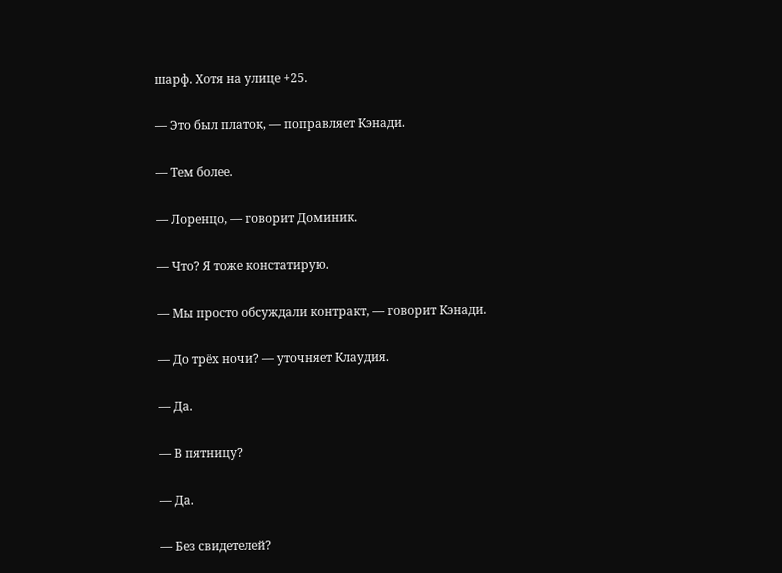шарф. Хотя на улице +25.

— Это был платок, — поправляет Кэнади.

— Тем более.

— Лоренцо, — говорит Доминик.

— Что? Я тоже констатирую.

— Мы просто обсуждали контракт, — говорит Кэнади.

— До трёх ночи? — уточняет Клаудия.

— Да.

— В пятницу?

— Да.

— Без свидетелей?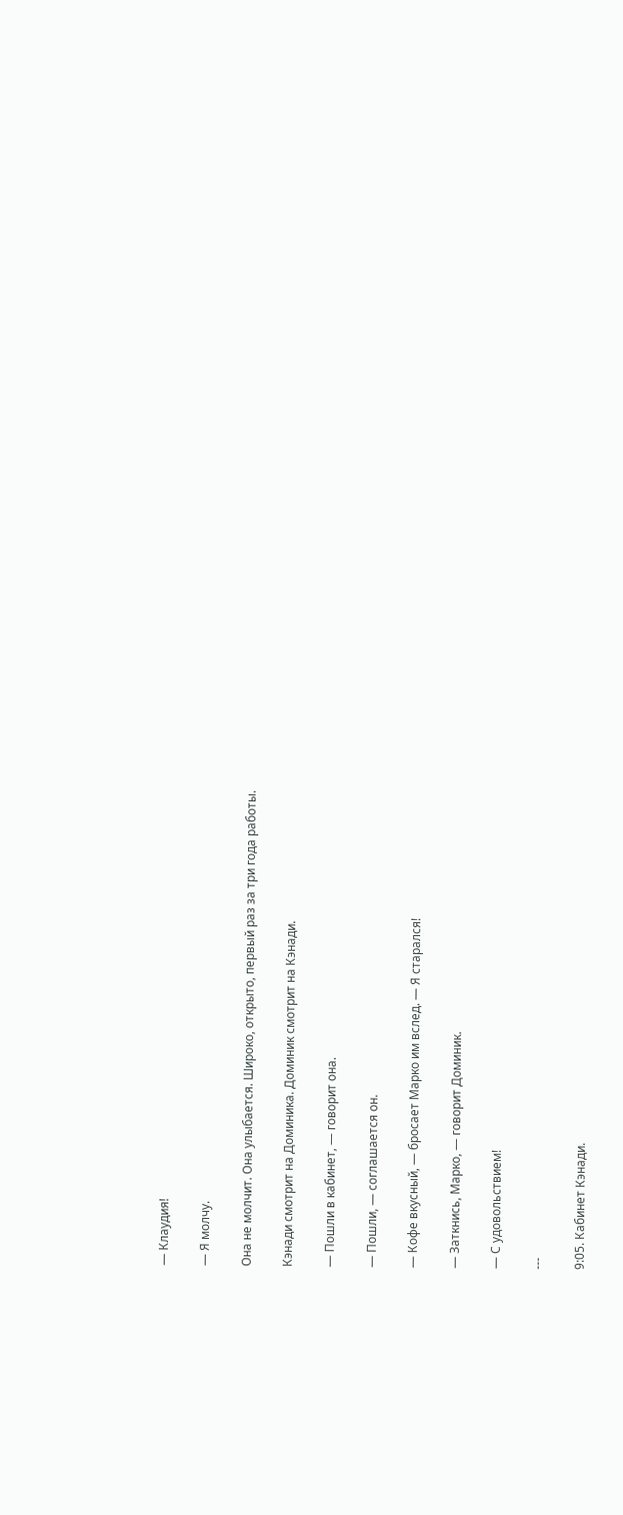— Клаудия!

— Я молчу.

Она не молчит. Она улыбается. Широко, открыто, первый раз за три года работы.

Кэнади смотрит на Доминика. Доминик смотрит на Кэнади.

— Пошли в кабинет, — говорит она.

— Пошли, — соглашается он.

— Кофе вкусный, — бросает Марко им вслед. — Я старался!

— Заткнись, Марко, — говорит Доминик.

— С удовольствием!

---

9:05. Кабинет Кэнади.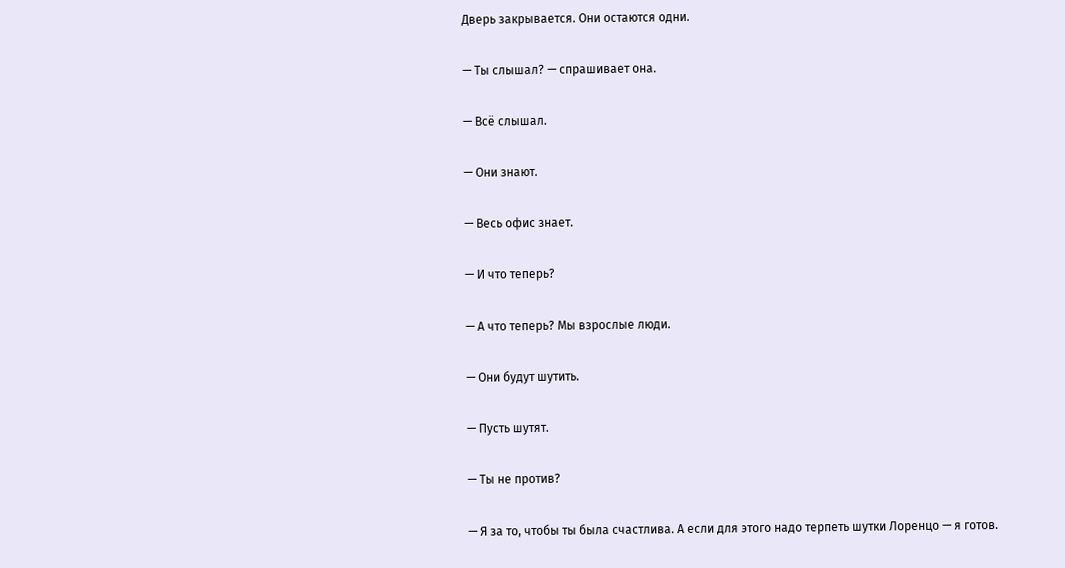Дверь закрывается. Они остаются одни.

— Ты слышал? — спрашивает она.

— Всё слышал.

— Они знают.

— Весь офис знает.

— И что теперь?

— А что теперь? Мы взрослые люди.

— Они будут шутить.

— Пусть шутят.

— Ты не против?

— Я за то, чтобы ты была счастлива. А если для этого надо терпеть шутки Лоренцо — я готов.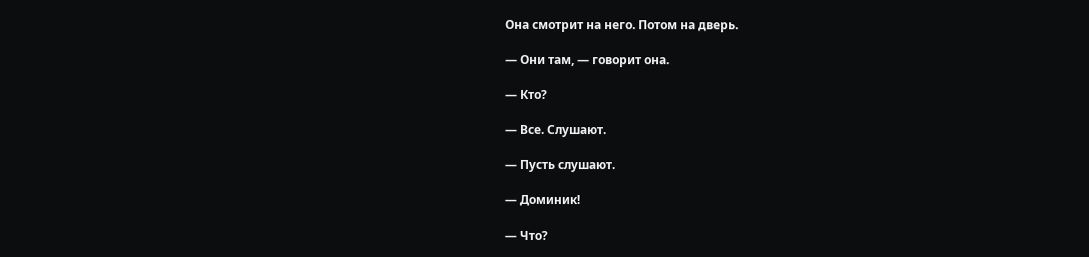Она смотрит на него. Потом на дверь.

— Они там, — говорит она.

— Кто?

— Все. Слушают.

— Пусть слушают.

— Доминик!

— Что?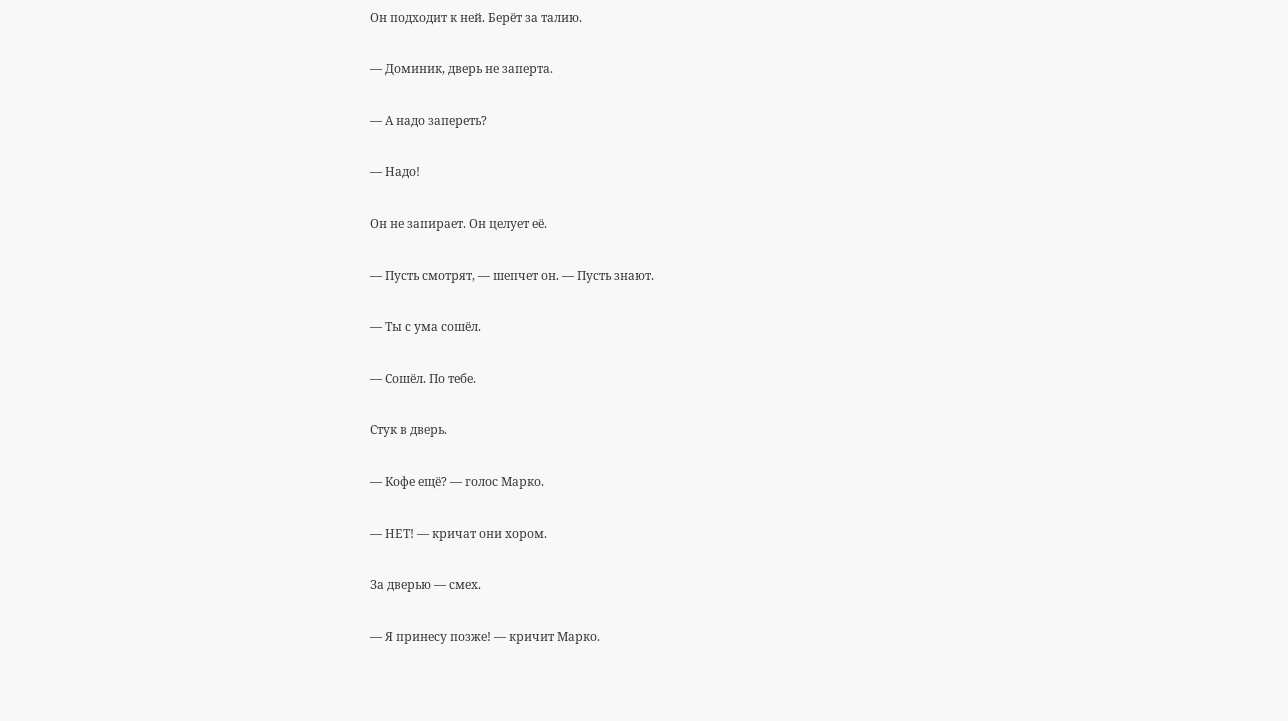Он подходит к ней. Берёт за талию.

— Доминик, дверь не заперта.

— А надо запереть?

— Надо!

Он не запирает. Он целует её.

— Пусть смотрят, — шепчет он. — Пусть знают.

— Ты с ума сошёл.

— Сошёл. По тебе.

Стук в дверь.

— Кофе ещё? — голос Марко.

— НЕТ! — кричат они хором.

За дверью — смех.

— Я принесу позже! — кричит Марко.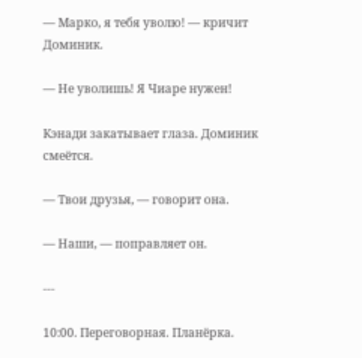— Марко, я тебя уволю! — кричит Доминик.

— Не уволишь! Я Чиаре нужен!

Кэнади закатывает глаза. Доминик смеётся.

— Твои друзья, — говорит она.

— Наши, — поправляет он.

---

10:00. Переговорная. Планёрка.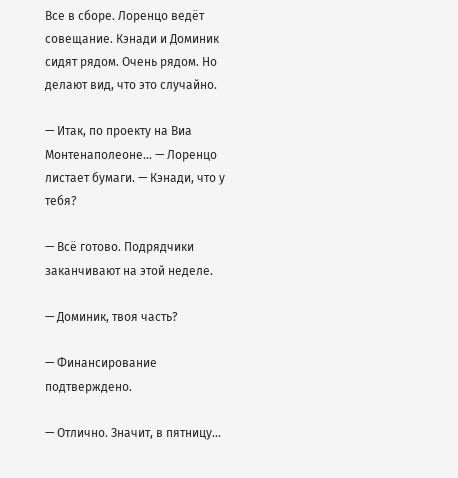Все в сборе. Лоренцо ведёт совещание. Кэнади и Доминик сидят рядом. Очень рядом. Но делают вид, что это случайно.

— Итак, по проекту на Виа Монтенаполеоне... — Лоренцо листает бумаги. — Кэнади, что у тебя?

— Всё готово. Подрядчики заканчивают на этой неделе.

— Доминик, твоя часть?

— Финансирование подтверждено.

— Отлично. Значит, в пятницу...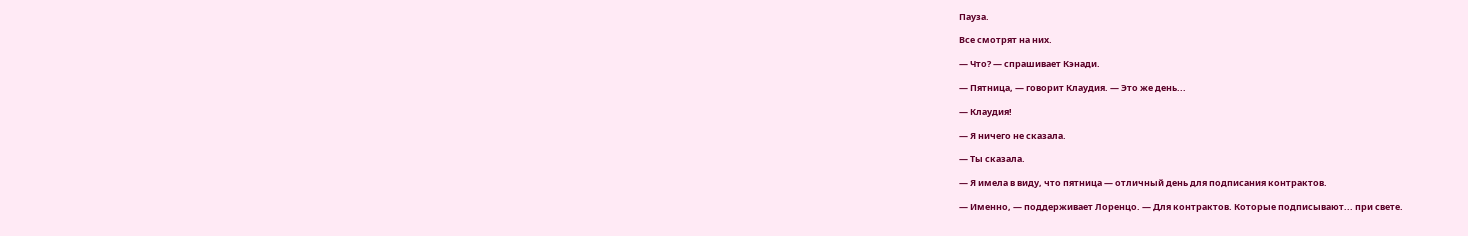Пауза.

Все смотрят на них.

— Что? — спрашивает Кэнади.

— Пятница, — говорит Клаудия. — Это же день...

— Клаудия!

— Я ничего не сказала.

— Ты сказала.

— Я имела в виду, что пятница — отличный день для подписания контрактов.

— Именно, — поддерживает Лоренцо. — Для контрактов. Которые подписывают... при свете.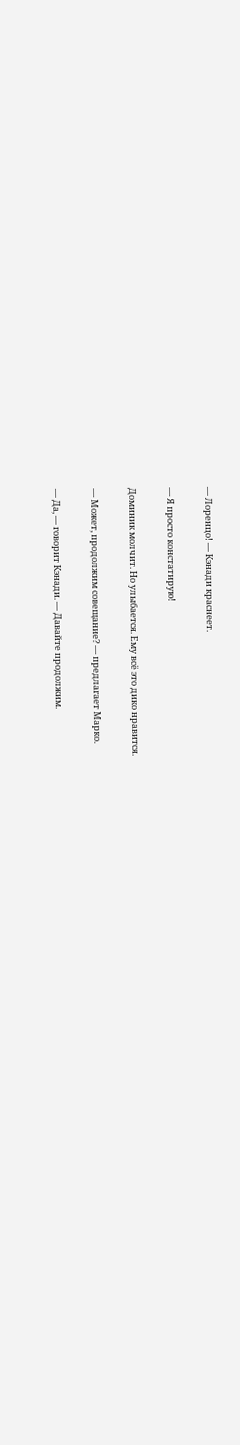— Лоренцо! — Кэнади краснеет.

— Я просто констатирую!

Доминик молчит. Но улыбается. Ему всё это дико нравится.

— Может, продолжим совещание? — предлагает Марко.

— Да, — говорит Кэнади. — Давайте продолжим.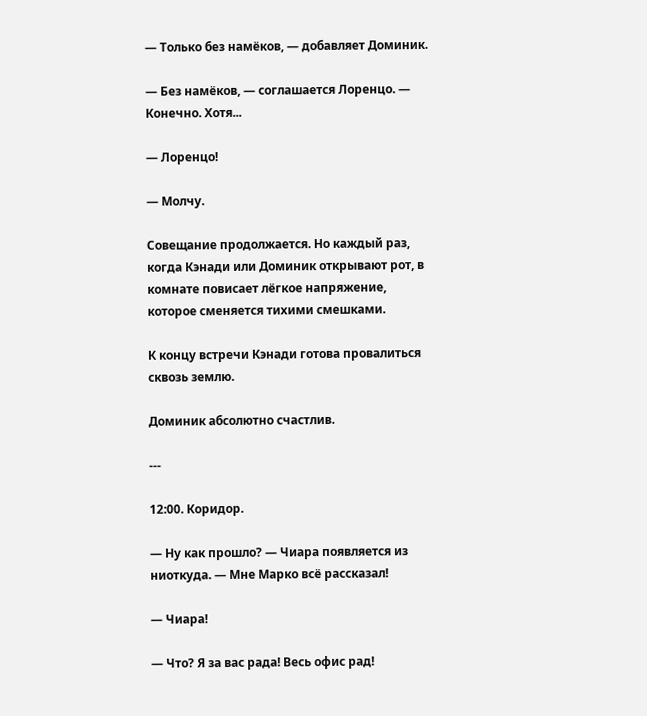— Только без намёков, — добавляет Доминик.

— Без намёков, — соглашается Лоренцо. — Конечно. Хотя...

— Лоренцо!

— Молчу.

Совещание продолжается. Но каждый раз, когда Кэнади или Доминик открывают рот, в комнате повисает лёгкое напряжение, которое сменяется тихими смешками.

К концу встречи Кэнади готова провалиться сквозь землю.

Доминик абсолютно счастлив.

---

12:00. Коридор.

— Ну как прошло? — Чиара появляется из ниоткуда. — Мне Марко всё рассказал!

— Чиара!

— Что? Я за вас рада! Весь офис рад!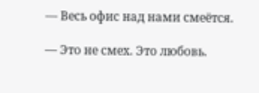— Весь офис над нами смеётся.

— Это не смех. Это любовь.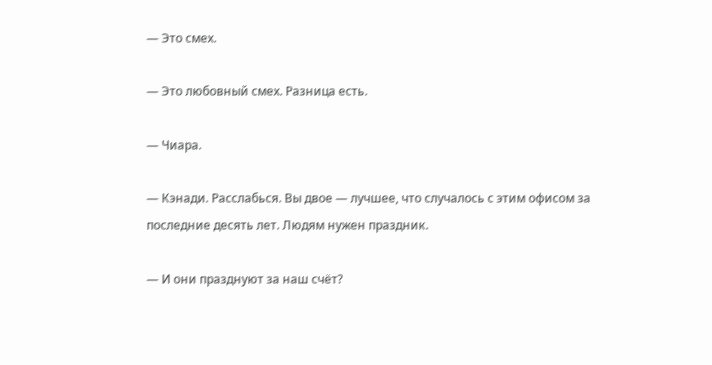— Это смех.

— Это любовный смех. Разница есть.

— Чиара.

— Кэнади. Расслабься. Вы двое — лучшее, что случалось с этим офисом за последние десять лет. Людям нужен праздник.

— И они празднуют за наш счёт?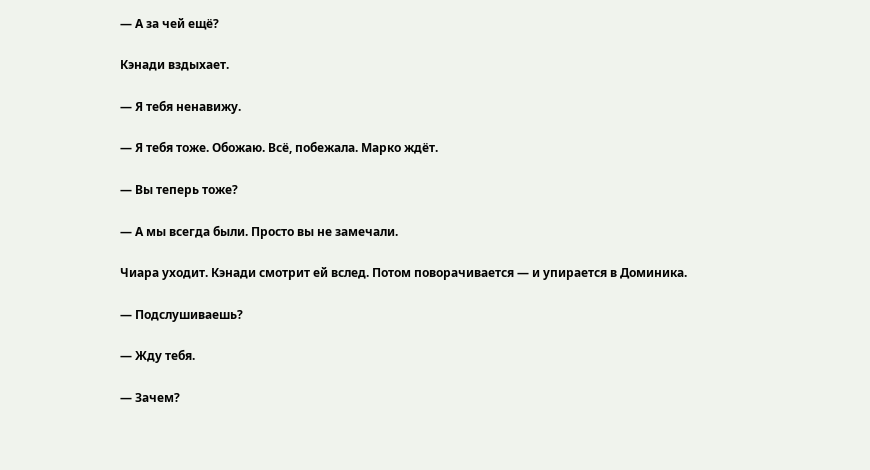— А за чей ещё?

Кэнади вздыхает.

— Я тебя ненавижу.

— Я тебя тоже. Обожаю. Всё, побежала. Марко ждёт.

— Вы теперь тоже?

— А мы всегда были. Просто вы не замечали.

Чиара уходит. Кэнади смотрит ей вслед. Потом поворачивается — и упирается в Доминика.

— Подслушиваешь?

— Жду тебя.

— Зачем?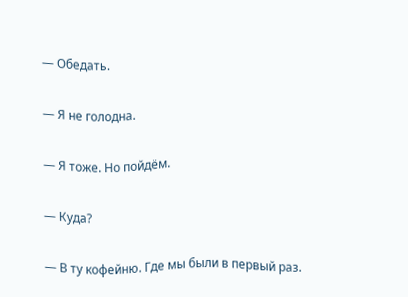— Обедать.

— Я не голодна.

— Я тоже. Но пойдём.

— Куда?

— В ту кофейню. Где мы были в первый раз.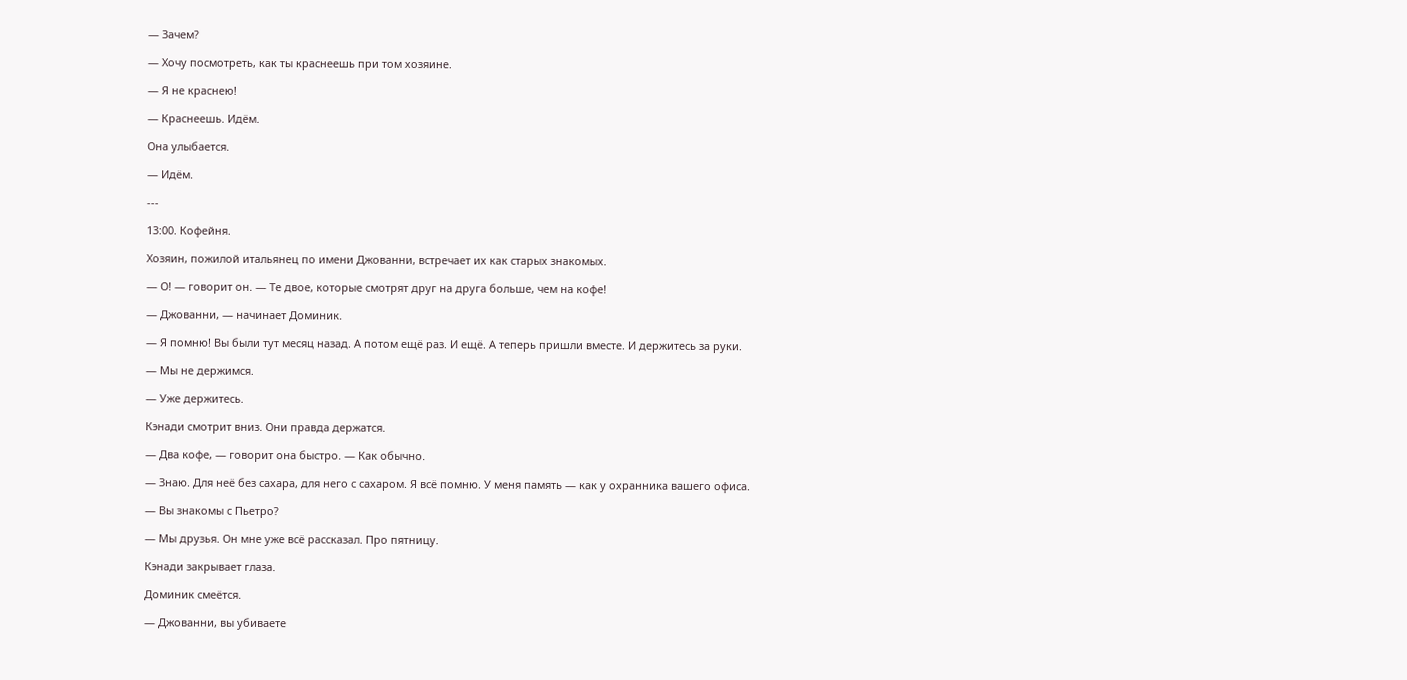— Зачем?

— Хочу посмотреть, как ты краснеешь при том хозяине.

— Я не краснею!

— Краснеешь. Идём.

Она улыбается.

— Идём.

---

13:00. Кофейня.

Хозяин, пожилой итальянец по имени Джованни, встречает их как старых знакомых.

— О! — говорит он. — Те двое, которые смотрят друг на друга больше, чем на кофе!

— Джованни, — начинает Доминик.

— Я помню! Вы были тут месяц назад. А потом ещё раз. И ещё. А теперь пришли вместе. И держитесь за руки.

— Мы не держимся.

— Уже держитесь.

Кэнади смотрит вниз. Они правда держатся.

— Два кофе, — говорит она быстро. — Как обычно.

— Знаю. Для неё без сахара, для него с сахаром. Я всё помню. У меня память — как у охранника вашего офиса.

— Вы знакомы с Пьетро?

— Мы друзья. Он мне уже всё рассказал. Про пятницу.

Кэнади закрывает глаза.

Доминик смеётся.

— Джованни, вы убиваете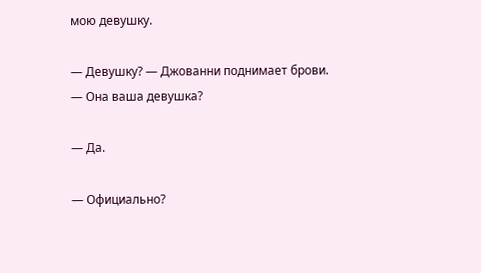мою девушку.

— Девушку? — Джованни поднимает брови. — Она ваша девушка?

— Да.

— Официально?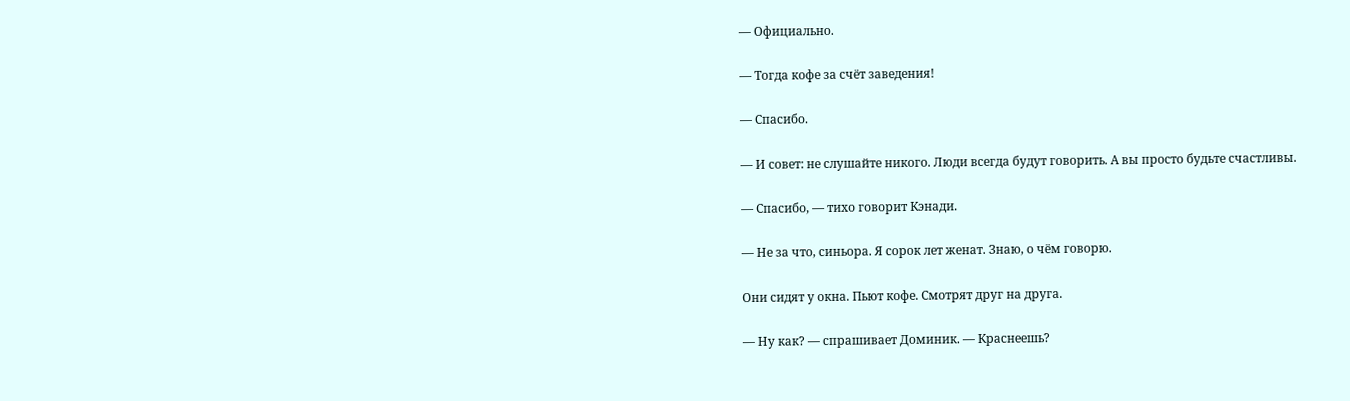— Официально.

— Тогда кофе за счёт заведения!

— Спасибо.

— И совет: не слушайте никого. Люди всегда будут говорить. А вы просто будьте счастливы.

— Спасибо, — тихо говорит Кэнади.

— Не за что, синьора. Я сорок лет женат. Знаю, о чём говорю.

Они сидят у окна. Пьют кофе. Смотрят друг на друга.

— Ну как? — спрашивает Доминик. — Краснеешь?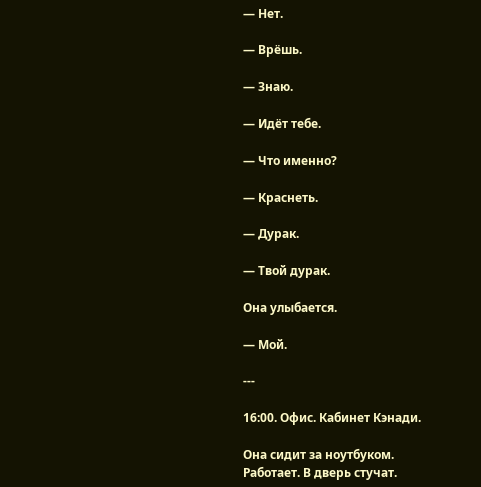— Нет.

— Врёшь.

— Знаю.

— Идёт тебе.

— Что именно?

— Краснеть.

— Дурак.

— Твой дурак.

Она улыбается.

— Мой.

---

16:00. Офис. Кабинет Кэнади.

Она сидит за ноутбуком. Работает. В дверь стучат.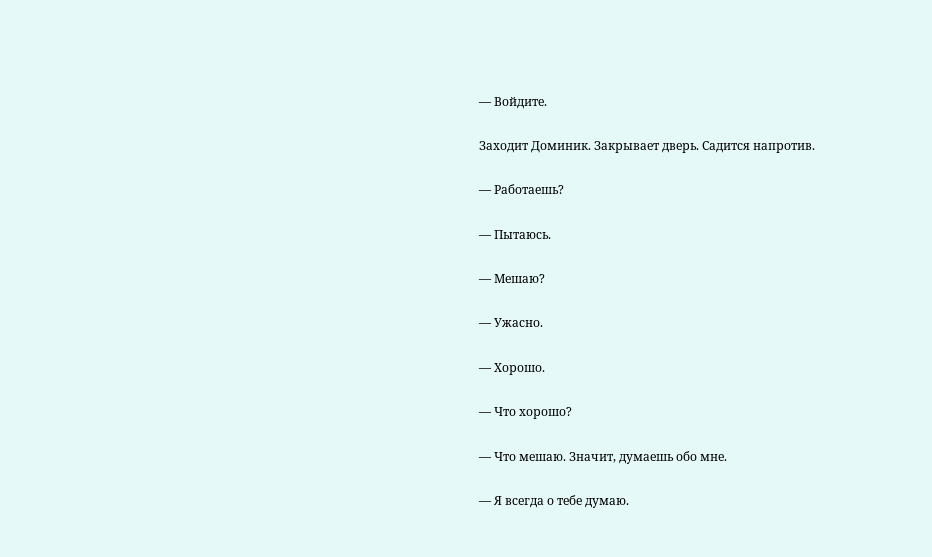— Войдите.

Заходит Доминик. Закрывает дверь. Садится напротив.

— Работаешь?

— Пытаюсь.

— Мешаю?

— Ужасно.

— Хорошо.

— Что хорошо?

— Что мешаю. Значит, думаешь обо мне.

— Я всегда о тебе думаю.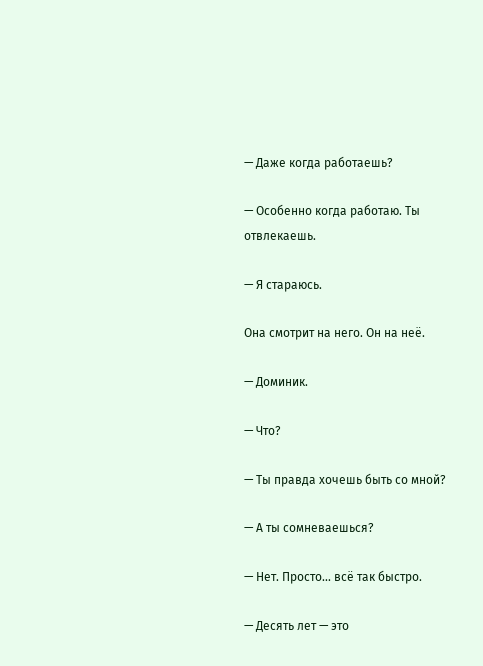— Даже когда работаешь?

— Особенно когда работаю. Ты отвлекаешь.

— Я стараюсь.

Она смотрит на него. Он на неё.

— Доминик.

— Что?

— Ты правда хочешь быть со мной?

— А ты сомневаешься?

— Нет. Просто... всё так быстро.

— Десять лет — это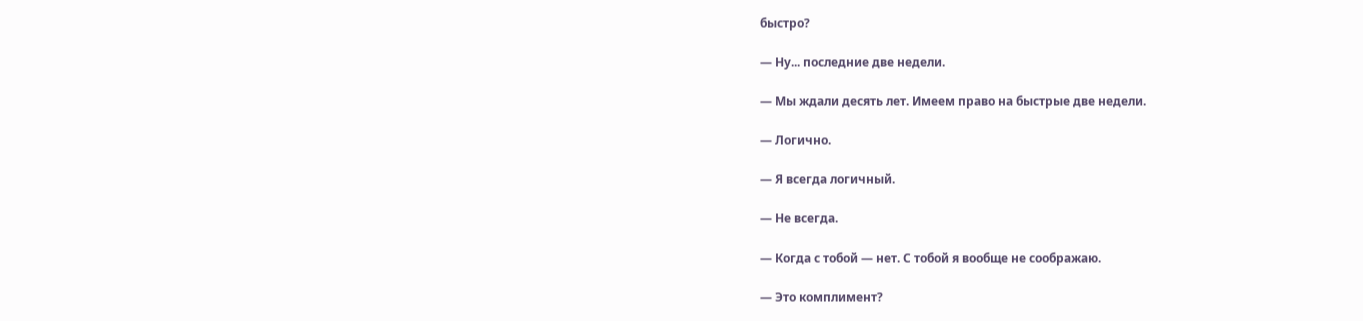быстро?

— Ну... последние две недели.

— Мы ждали десять лет. Имеем право на быстрые две недели.

— Логично.

— Я всегда логичный.

— Не всегда.

— Когда с тобой — нет. С тобой я вообще не соображаю.

— Это комплимент?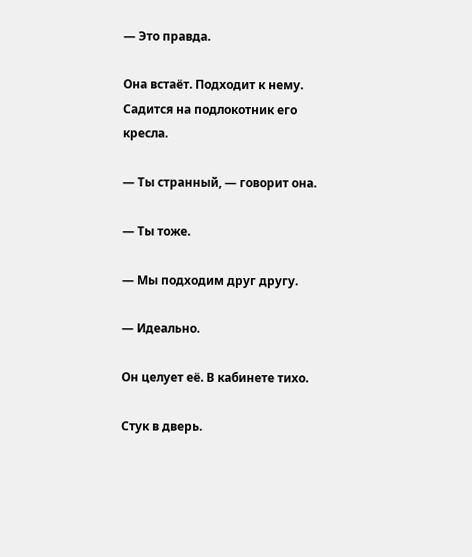— Это правда.

Она встаёт. Подходит к нему. Садится на подлокотник его кресла.

— Ты странный, — говорит она.

— Ты тоже.

— Мы подходим друг другу.

— Идеально.

Он целует её. В кабинете тихо.

Стук в дверь.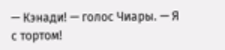— Кэнади! — голос Чиары. — Я с тортом!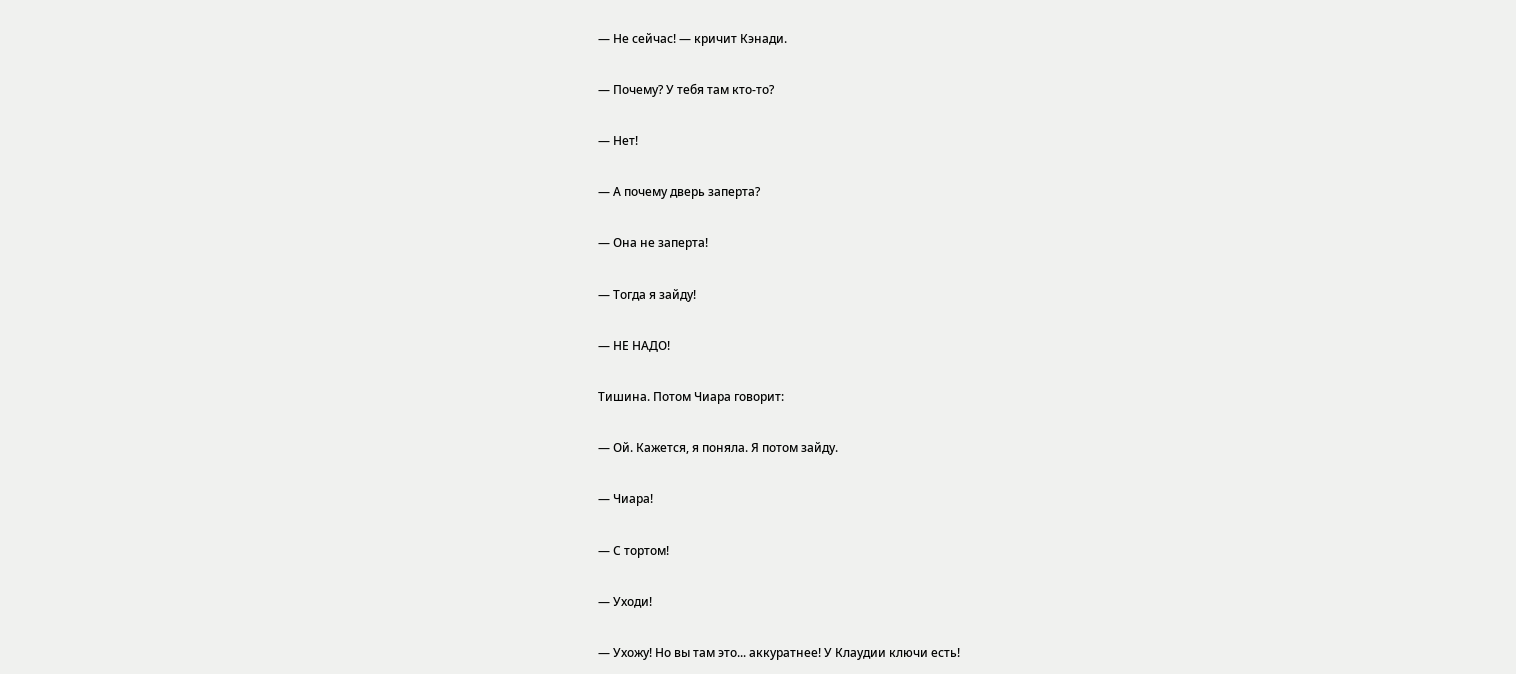— Не сейчас! — кричит Кэнади.

— Почему? У тебя там кто-то?

— Нет!

— А почему дверь заперта?

— Она не заперта!

— Тогда я зайду!

— НЕ НАДО!

Тишина. Потом Чиара говорит:

— Ой. Кажется, я поняла. Я потом зайду.

— Чиара!

— С тортом!

— Уходи!

— Ухожу! Но вы там это... аккуратнее! У Клаудии ключи есть!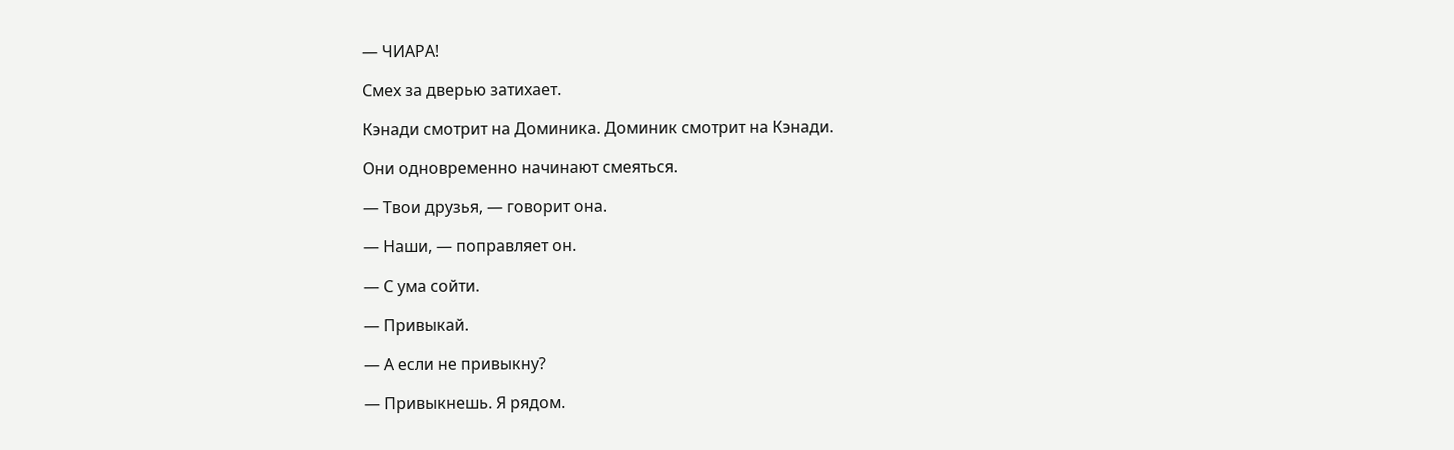— ЧИАРА!

Смех за дверью затихает.

Кэнади смотрит на Доминика. Доминик смотрит на Кэнади.

Они одновременно начинают смеяться.

— Твои друзья, — говорит она.

— Наши, — поправляет он.

— С ума сойти.

— Привыкай.

— А если не привыкну?

— Привыкнешь. Я рядом.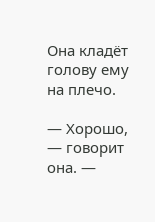Она кладёт голову ему на плечо.

— Хорошо, — говорит она. —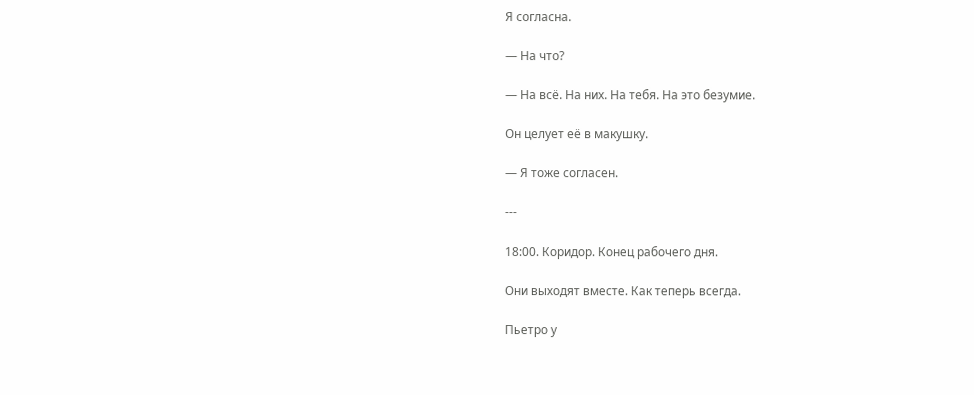Я согласна.

— На что?

— На всё. На них. На тебя. На это безумие.

Он целует её в макушку.

— Я тоже согласен.

---

18:00. Коридор. Конец рабочего дня.

Они выходят вместе. Как теперь всегда.

Пьетро у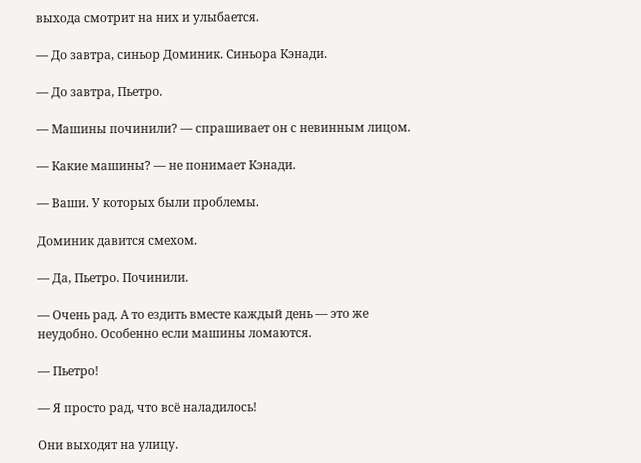выхода смотрит на них и улыбается.

— До завтра, синьор Доминик. Синьора Кэнади.

— До завтра, Пьетро.

— Машины починили? — спрашивает он с невинным лицом.

— Какие машины? — не понимает Кэнади.

— Ваши. У которых были проблемы.

Доминик давится смехом.

— Да, Пьетро. Починили.

— Очень рад. А то ездить вместе каждый день — это же неудобно. Особенно если машины ломаются.

— Пьетро!

— Я просто рад, что всё наладилось!

Они выходят на улицу.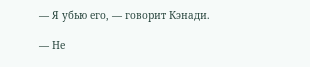— Я убью его, — говорит Кэнади.

— Не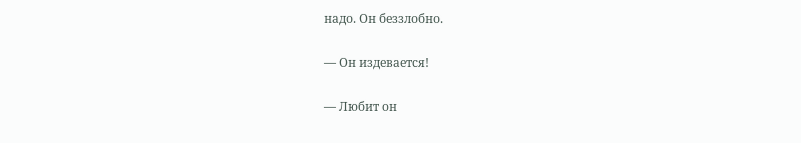надо. Он беззлобно.

— Он издевается!

— Любит он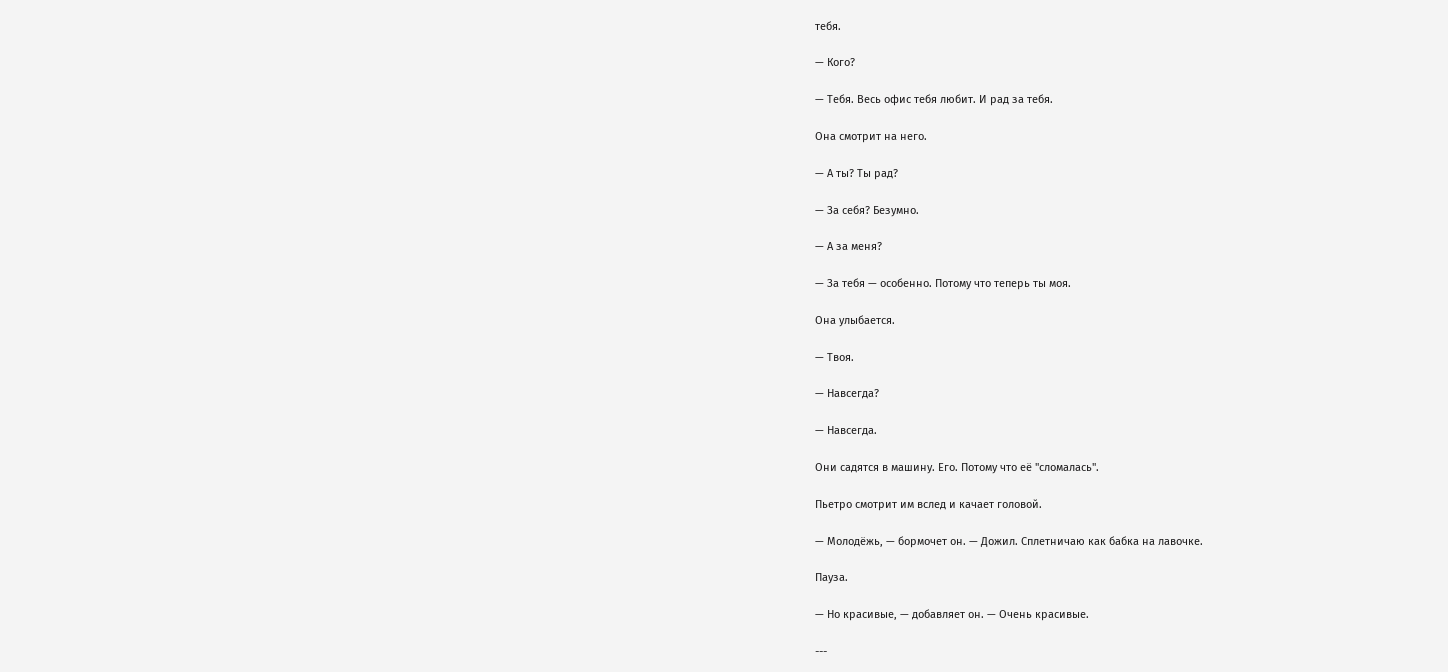тебя.

— Кого?

— Тебя. Весь офис тебя любит. И рад за тебя.

Она смотрит на него.

— А ты? Ты рад?

— За себя? Безумно.

— А за меня?

— За тебя — особенно. Потому что теперь ты моя.

Она улыбается.

— Твоя.

— Навсегда?

— Навсегда.

Они садятся в машину. Его. Потому что её "сломалась".

Пьетро смотрит им вслед и качает головой.

— Молодёжь, — бормочет он. — Дожил. Сплетничаю как бабка на лавочке.

Пауза.

— Но красивые, — добавляет он. — Очень красивые.

---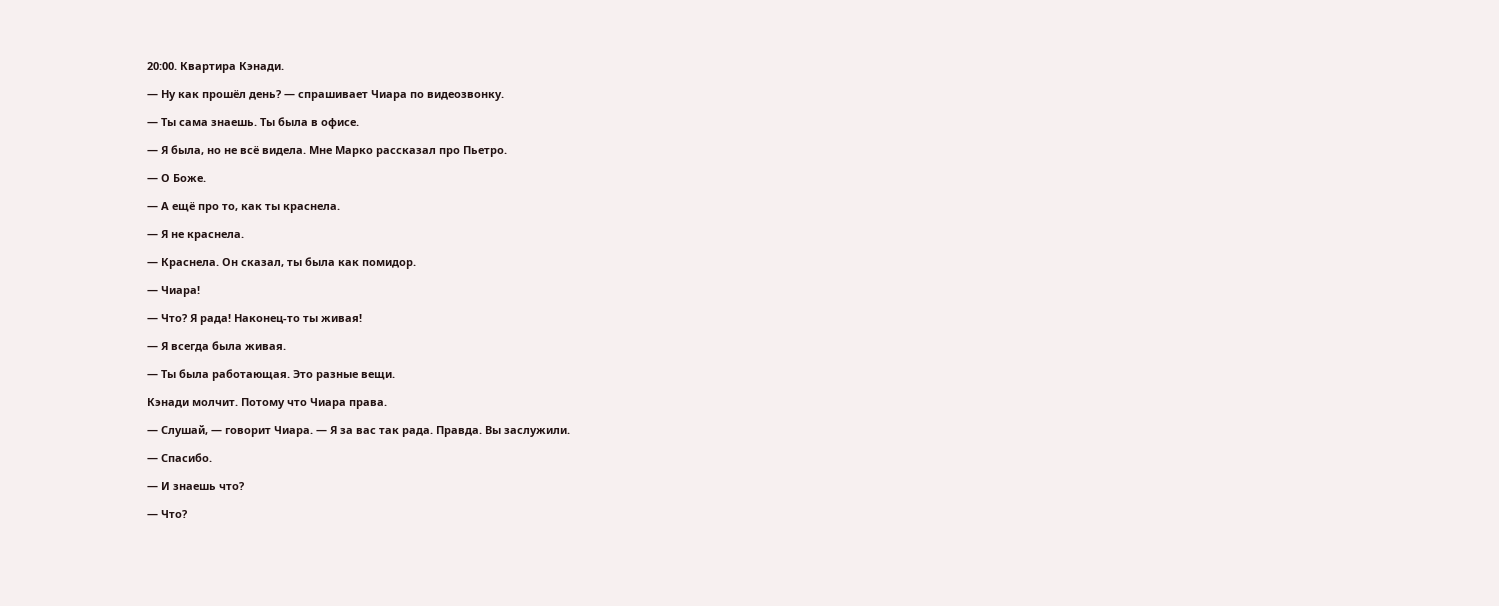20:00. Квартира Кэнади.

— Ну как прошёл день? — спрашивает Чиара по видеозвонку.

— Ты сама знаешь. Ты была в офисе.

— Я была, но не всё видела. Мне Марко рассказал про Пьетро.

— О Боже.

— А ещё про то, как ты краснела.

— Я не краснела.

— Краснела. Он сказал, ты была как помидор.

— Чиара!

— Что? Я рада! Наконец-то ты живая!

— Я всегда была живая.

— Ты была работающая. Это разные вещи.

Кэнади молчит. Потому что Чиара права.

— Слушай, — говорит Чиара. — Я за вас так рада. Правда. Вы заслужили.

— Спасибо.

— И знаешь что?

— Что?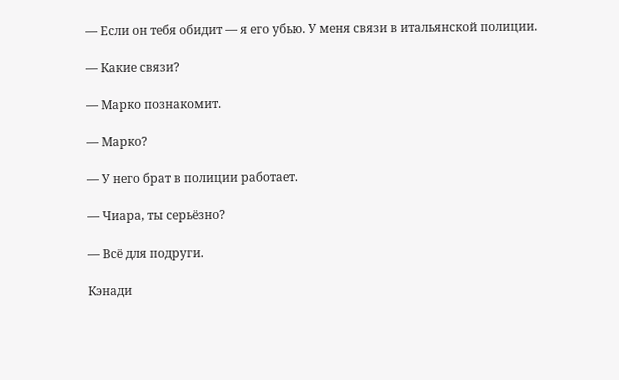— Если он тебя обидит — я его убью. У меня связи в итальянской полиции.

— Какие связи?

— Марко познакомит.

— Марко?

— У него брат в полиции работает.

— Чиара, ты серьёзно?

— Всё для подруги.

Кэнади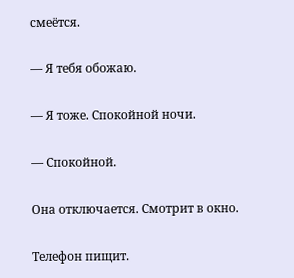смеётся.

— Я тебя обожаю.

— Я тоже. Спокойной ночи.

— Спокойной.

Она отключается. Смотрит в окно.

Телефон пищит.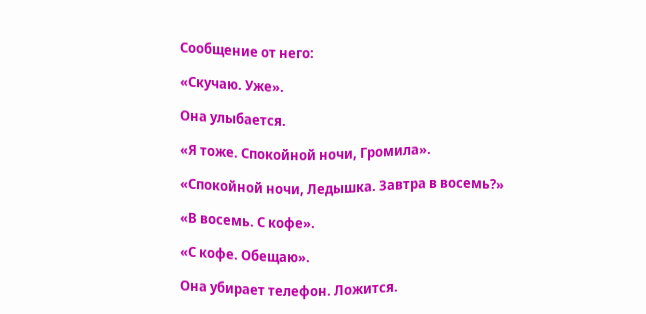Сообщение от него:

«Скучаю. Уже».

Она улыбается.

«Я тоже. Спокойной ночи, Громила».

«Спокойной ночи, Ледышка. Завтра в восемь?»

«В восемь. С кофе».

«С кофе. Обещаю».

Она убирает телефон. Ложится.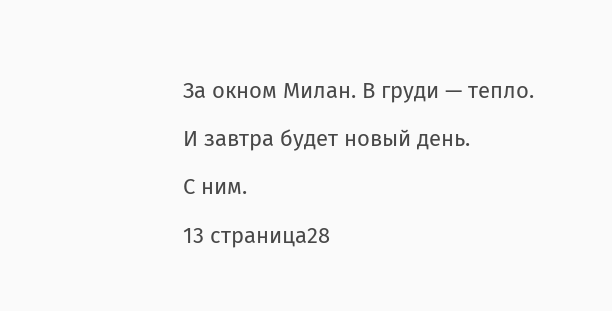За окном Милан. В груди — тепло.

И завтра будет новый день.

С ним.

13 страница28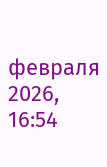февраля 2026, 16:54